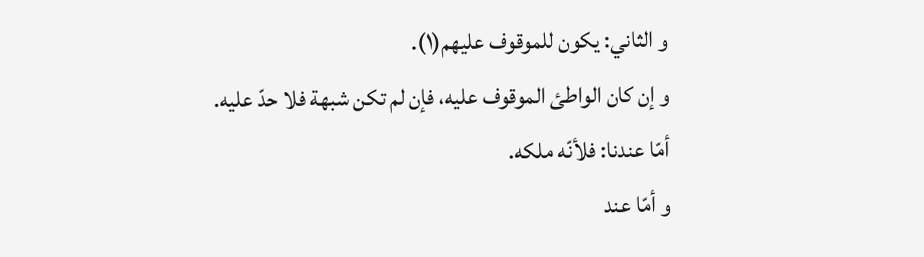و الثاني: يكون للموقوف عليهم(١).
و إن كان الواطئ الموقوف عليه، فإن لم تكن شبهة فلا حدّ عليه.
أمّا عندنا: فلأنّه ملكه.
و أمّا عند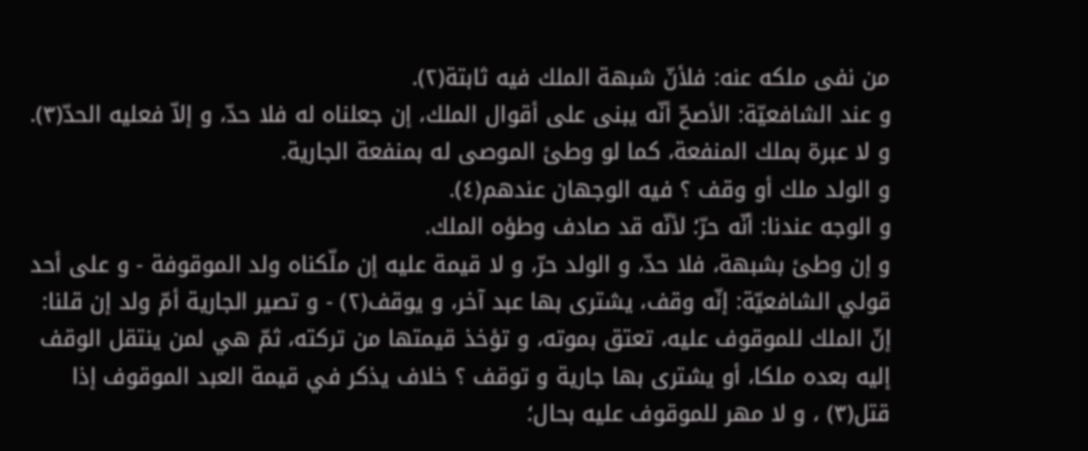من نفى ملكه عنه: فلأنّ شبهة الملك فيه ثابتة(٢).
و عند الشافعيّة: الأصحّ أنّه يبنى على أقوال الملك، إن جعلناه له فلا حدّ، و إلاّ فعليه الحدّ(٣).
و لا عبرة بملك المنفعة، كما لو وطئ الموصى له بمنفعة الجارية.
و الولد ملك أو وقف ؟ فيه الوجهان عندهم(٤).
و الوجه عندنا: أنّه حرّ؛ لأنّه قد صادف وطؤه الملك.
و إن وطئ بشبهة، فلا حدّ، و الولد حرّ، و لا قيمة عليه إن ملّكناه ولد الموقوفة - و على أحد قولي الشافعيّة: إنّه وقف، يشترى بها عبد آخر، و يوقف(٢) - و تصير الجارية أمّ ولد إن قلنا: إنّ الملك للموقوف عليه، تعتق بموته، و تؤخذ قيمتها من تركته، ثمّ هي لمن ينتقل الوقف إليه بعده ملكا، أو يشترى بها جارية و توقف ؟ خلاف يذكر في قيمة العبد الموقوف إذا قتل(٣) ، و لا مهر للموقوف عليه بحال؛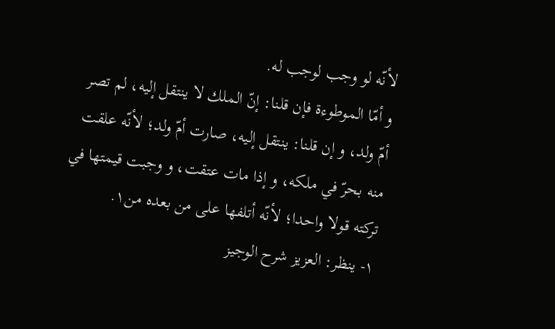لأنّه لو وجب لوجب له.
و أمّا الموطوءة فإن قلنا: إنّ الملك لا ينتقل إليه، لم تصر أمّ ولد، و إن قلنا: ينتقل إليه، صارت أمّ ولد؛ لأنّه علقت منه بحرّ في ملكه، و إذا مات عتقت، و وجبت قيمتها في تركته قولا واحدا؛ لأنّه أتلفها على من بعده من١.
١- ينظر: العزيز شرح الوجيز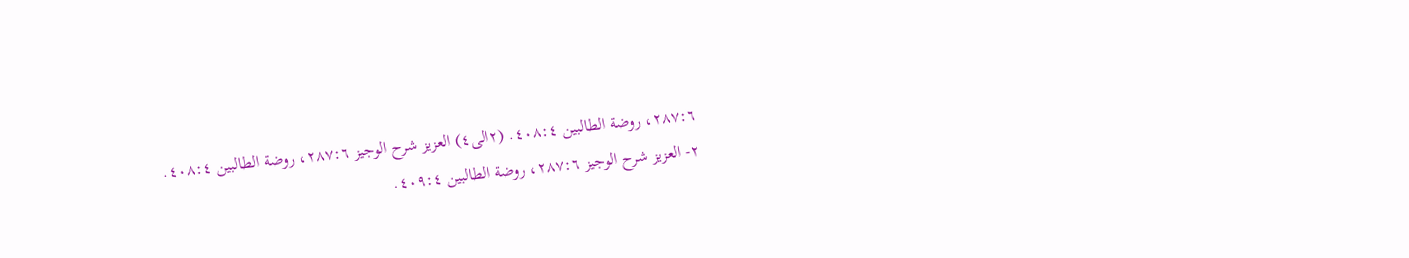٢٨٧:٦، روضة الطالبين ٤٠٨:٤. (٢الى٤) العزيز شرح الوجيز ٢٨٧:٦، روضة الطالبين ٤٠٨:٤.
٢- العزيز شرح الوجيز ٢٨٧:٦، روضة الطالبين ٤٠٩:٤.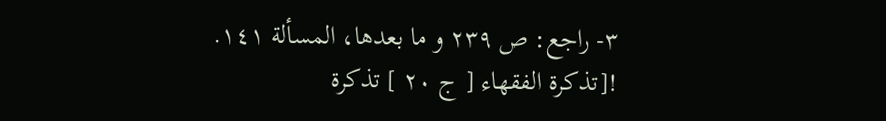٣- راجع: ص ٢٣٩ و ما بعدها، المسألة ١٤١.
![تذكرة الفقهاء [ ج ٢٠ ] تذكرة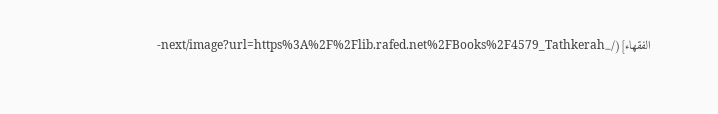الفقهاء](/_next/image?url=https%3A%2F%2Flib.rafed.net%2FBooks%2F4579_Tathkerah-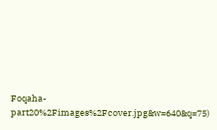Foqaha-part20%2Fimages%2Fcover.jpg&w=640&q=75)